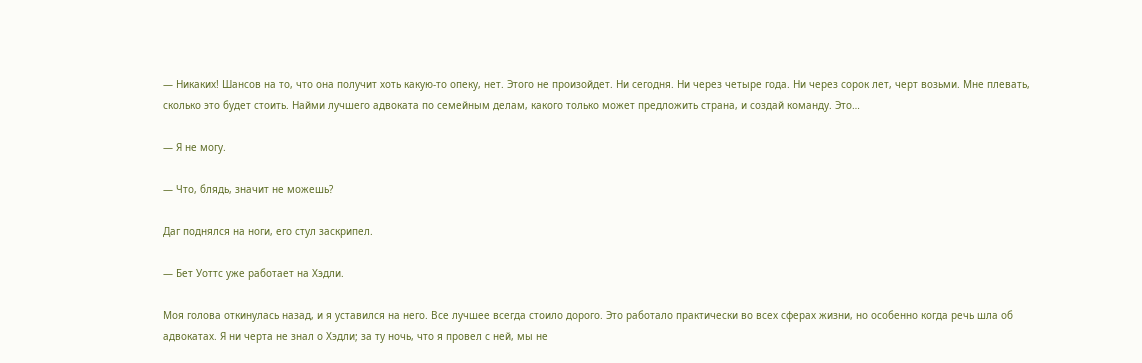— Никаких! Шансов на то, что она получит хоть какую-то опеку, нет. Этого не произойдет. Ни сегодня. Ни через четыре года. Ни через сорок лет, черт возьми. Мне плевать, сколько это будет стоить. Найми лучшего адвоката по семейным делам, какого только может предложить страна, и создай команду. Это…

— Я не могу.

— Что, блядь, значит не можешь?

Даг поднялся на ноги, его стул заскрипел.

— Бет Уоттс уже работает на Хэдли.

Моя голова откинулась назад, и я уставился на него. Все лучшее всегда стоило дорого. Это работало практически во всех сферах жизни, но особенно когда речь шла об адвокатах. Я ни черта не знал о Хэдли; за ту ночь, что я провел с ней, мы не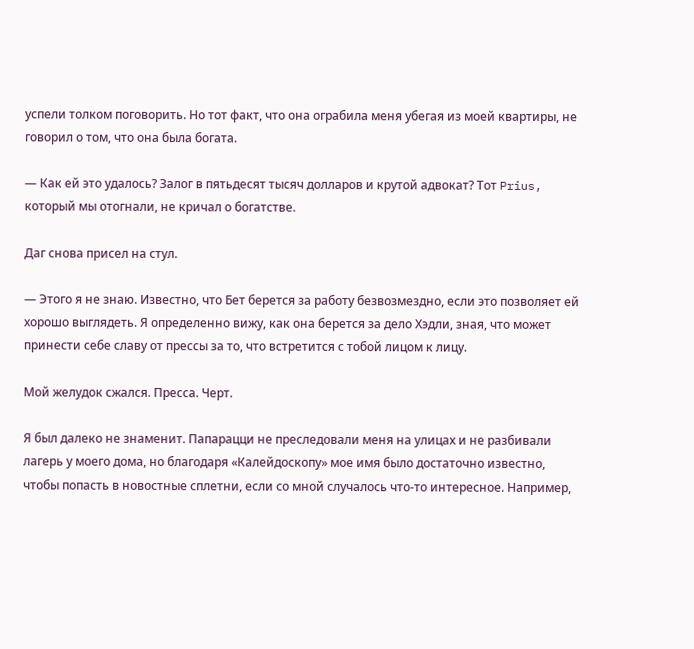успели толком поговорить. Но тот факт, что она ограбила меня убегая из моей квартиры, не говорил о том, что она была богата.

— Как ей это удалось? Залог в пятьдесят тысяч долларов и крутой адвокат? Тот Prius, который мы отогнали, не кричал о богатстве.

Даг снова присел на стул.

— Этого я не знаю. Известно, что Бет берется за работу безвозмездно, если это позволяет ей хорошо выглядеть. Я определенно вижу, как она берется за дело Хэдли, зная, что может принести себе славу от прессы за то, что встретится с тобой лицом к лицу.

Мой желудок сжался. Пресса. Черт.

Я был далеко не знаменит. Папарацци не преследовали меня на улицах и не разбивали лагерь у моего дома, но благодаря «Калейдоскопу» мое имя было достаточно известно, чтобы попасть в новостные сплетни, если со мной случалось что-то интересное. Например,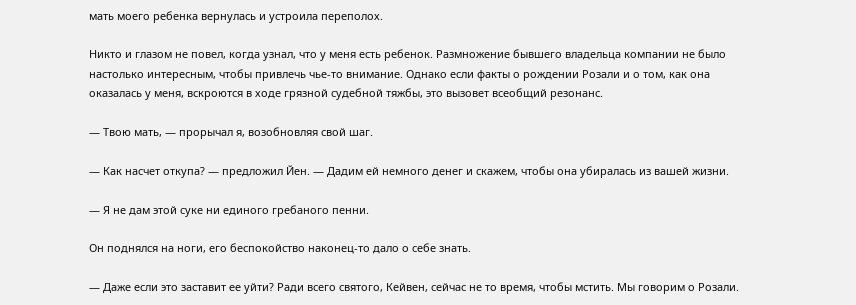мать моего ребенка вернулась и устроила переполох.

Никто и глазом не повел, когда узнал, что у меня есть ребенок. Размножение бывшего владельца компании не было настолько интересным, чтобы привлечь чье-то внимание. Однако если факты о рождении Розали и о том, как она оказалась у меня, вскроются в ходе грязной судебной тяжбы, это вызовет всеобщий резонанс.

— Твою мать, — прорычал я, возобновляя свой шаг.

— Как насчет откупа? — предложил Йен. — Дадим ей немного денег и скажем, чтобы она убиралась из вашей жизни.

— Я не дам этой суке ни единого гребаного пенни.

Он поднялся на ноги, его беспокойство наконец-то дало о себе знать.

— Даже если это заставит ее уйти? Ради всего святого, Кейвен, сейчас не то время, чтобы мстить. Мы говорим о Розали.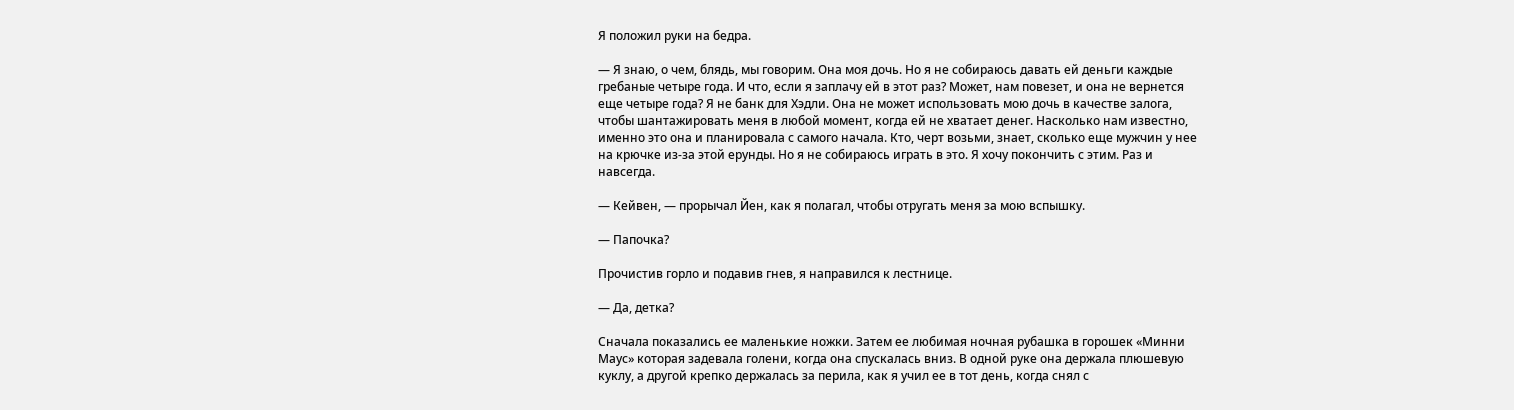Я положил руки на бедра.

— Я знаю, о чем, блядь, мы говорим. Она моя дочь. Но я не собираюсь давать ей деньги каждые гребаные четыре года. И что, если я заплачу ей в этот раз? Может, нам повезет, и она не вернется еще четыре года? Я не банк для Хэдли. Она не может использовать мою дочь в качестве залога, чтобы шантажировать меня в любой момент, когда ей не хватает денег. Насколько нам известно, именно это она и планировала с самого начала. Кто, черт возьми, знает, сколько еще мужчин у нее на крючке из-за этой ерунды. Но я не собираюсь играть в это. Я хочу покончить с этим. Раз и навсегда.

— Кейвен, — прорычал Йен, как я полагал, чтобы отругать меня за мою вспышку.

— Папочка?

Прочистив горло и подавив гнев, я направился к лестнице.

— Да, детка?

Сначала показались ее маленькие ножки. Затем ее любимая ночная рубашка в горошек «Минни Маус» которая задевала голени, когда она спускалась вниз. В одной руке она держала плюшевую куклу, а другой крепко держалась за перила, как я учил ее в тот день, когда снял с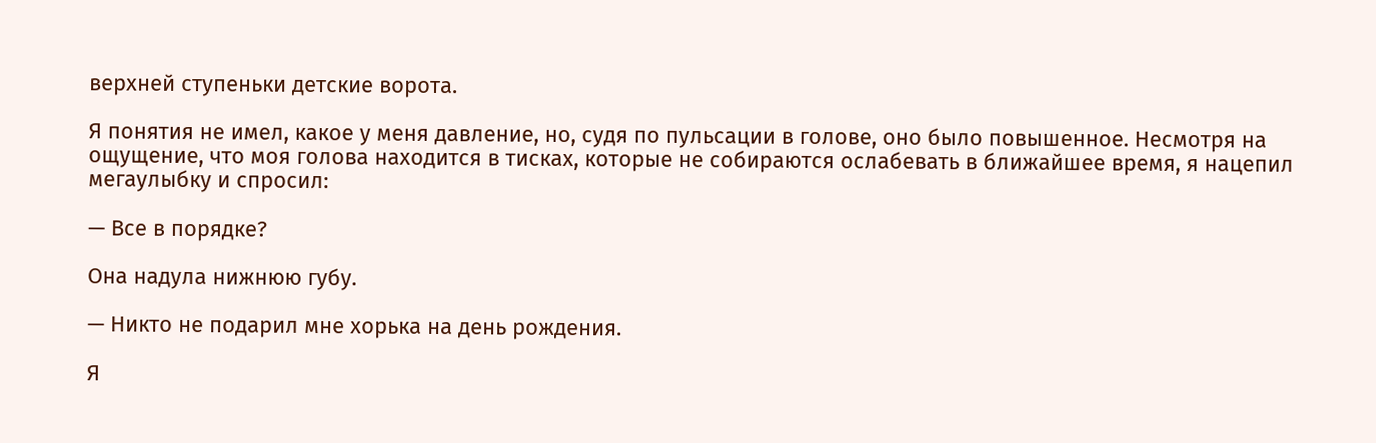верхней ступеньки детские ворота.

Я понятия не имел, какое у меня давление, но, судя по пульсации в голове, оно было повышенное. Несмотря на ощущение, что моя голова находится в тисках, которые не собираются ослабевать в ближайшее время, я нацепил мегаулыбку и спросил:

— Все в порядке?

Она надула нижнюю губу.

— Никто не подарил мне хорька на день рождения.

Я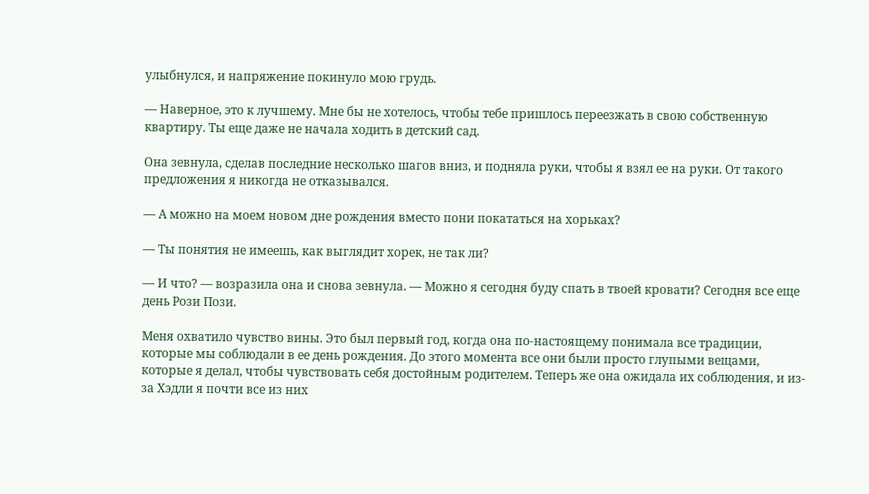улыбнулся, и напряжение покинуло мою грудь.

— Наверное, это к лучшему. Мне бы не хотелось, чтобы тебе пришлось переезжать в свою собственную квартиру. Ты еще даже не начала ходить в детский сад.

Она зевнула, сделав последние несколько шагов вниз, и подняла руки, чтобы я взял ее на руки. От такого предложения я никогда не отказывался.

— А можно на моем новом дне рождения вместо пони покататься на хорьках?

— Ты понятия не имеешь, как выглядит хорек, не так ли?

— И что? — возразила она и снова зевнула. — Можно я сегодня буду спать в твоей кровати? Сегодня все еще день Рози Пози.

Меня охватило чувство вины. Это был первый год, когда она по-настоящему понимала все традиции, которые мы соблюдали в ее день рождения. До этого момента все они были просто глупыми вещами, которые я делал, чтобы чувствовать себя достойным родителем. Теперь же она ожидала их соблюдения, и из-за Хэдли я почти все из них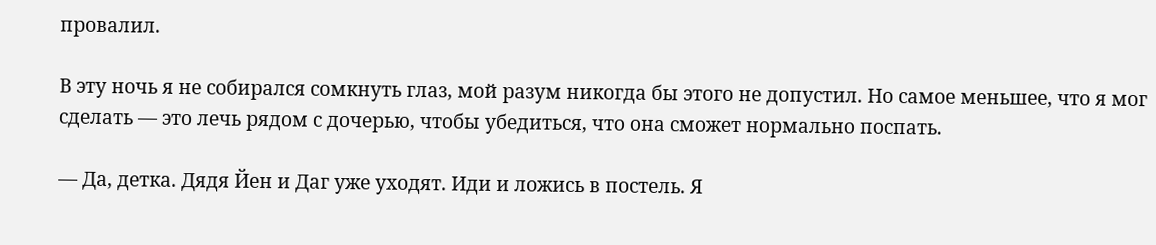провалил.

В эту ночь я не собирался сомкнуть глаз, мой разум никогда бы этого не допустил. Но самое меньшее, что я мог сделать — это лечь рядом с дочерью, чтобы убедиться, что она сможет нормально поспать.

— Да, детка. Дядя Йен и Даг уже уходят. Иди и ложись в постель. Я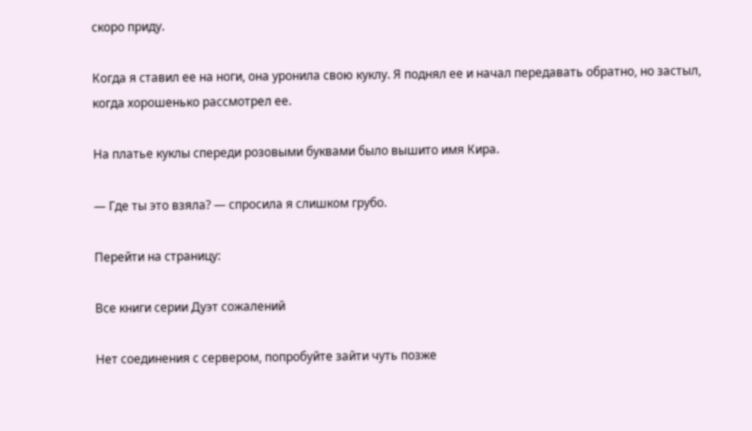скоро приду.

Когда я ставил ее на ноги, она уронила свою куклу. Я поднял ее и начал передавать обратно, но застыл, когда хорошенько рассмотрел ее.

На платье куклы спереди розовыми буквами было вышито имя Кира.

— Где ты это взяла? — спросила я слишком грубо.

Перейти на страницу:

Все книги серии Дуэт сожалений

Нет соединения с сервером, попробуйте зайти чуть позже